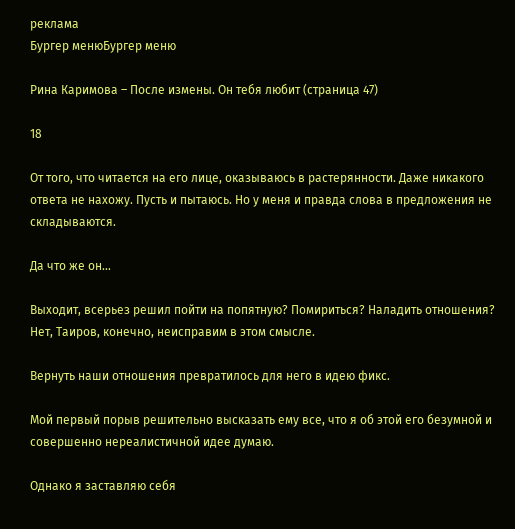реклама
Бургер менюБургер меню

Рина Каримова – После измены. Он тебя любит (страница 47)

18

От того, что читается на его лице, оказываюсь в растерянности. Даже никакого ответа не нахожу. Пусть и пытаюсь. Но у меня и правда слова в предложения не складываются.

Да что же он…

Выходит, всерьез решил пойти на попятную? Помириться? Наладить отношения? Нет, Таиров, конечно, неисправим в этом смысле.

Вернуть наши отношения превратилось для него в идею фикс.

Мой первый порыв решительно высказать ему все, что я об этой его безумной и совершенно нереалистичной идее думаю.

Однако я заставляю себя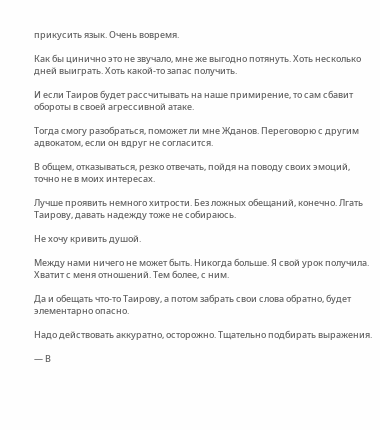прикусить язык. Очень вовремя.

Как бы цинично это не звучало, мне же выгодно потянуть. Хоть несколько дней выиграть. Хоть какой-то запас получить.

И если Таиров будет рассчитывать на наше примирение, то сам сбавит обороты в своей агрессивной атаке.

Тогда смогу разобраться, поможет ли мне Жданов. Переговорю с другим адвокатом, если он вдруг не согласится.

В общем, отказываться, резко отвечать, пойдя на поводу своих эмоций, точно не в моих интересах.

Лучше проявить немного хитрости. Без ложных обещаний, конечно. Лгать Таирову, давать надежду тоже не собираюсь.

Не хочу кривить душой.

Между нами ничего не может быть. Никогда больше. Я свой урок получила. Хватит с меня отношений. Тем более, с ним.

Да и обещать что-то Таирову, а потом забрать свои слова обратно, будет элементарно опасно.

Надо действовать аккуратно, осторожно. Тщательно подбирать выражения.

— В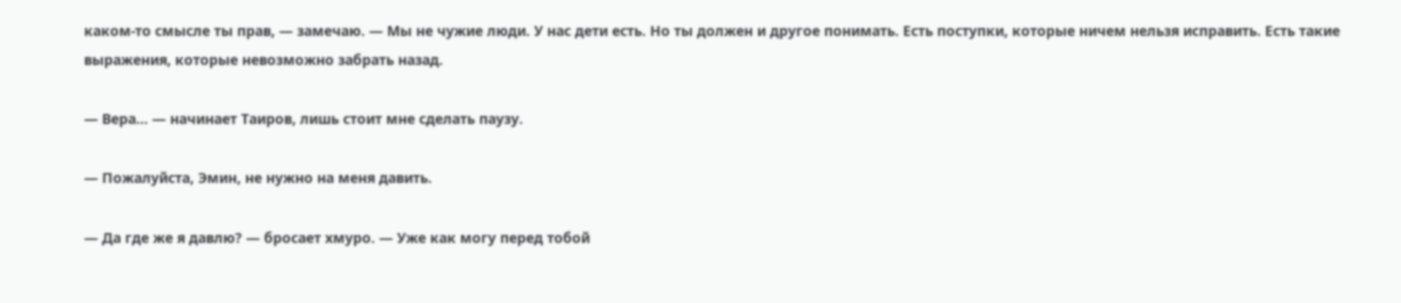каком-то смысле ты прав, — замечаю. — Мы не чужие люди. У нас дети есть. Но ты должен и другое понимать. Есть поступки, которые ничем нельзя исправить. Есть такие выражения, которые невозможно забрать назад.

— Вера… — начинает Таиров, лишь стоит мне сделать паузу.

— Пожалуйста, Эмин, не нужно на меня давить.

— Да где же я давлю? — бросает хмуро. — Уже как могу перед тобой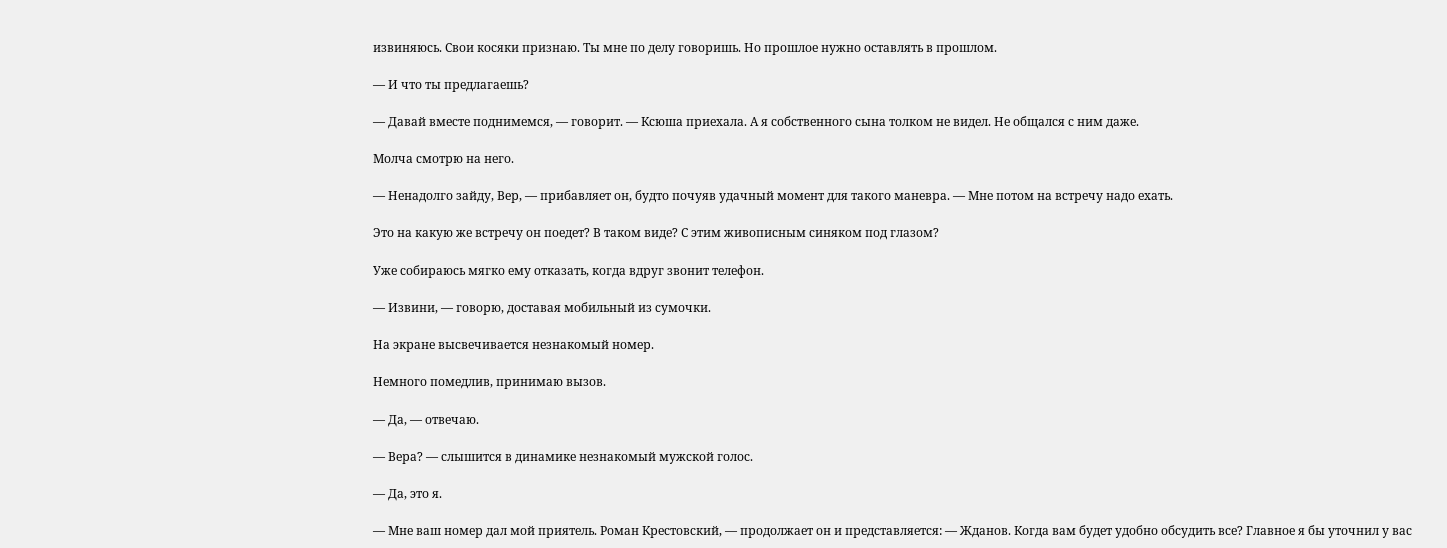извиняюсь. Свои косяки признаю. Ты мне по делу говоришь. Но прошлое нужно оставлять в прошлом.

— И что ты предлагаешь?

— Давай вместе поднимемся, — говорит. — Ксюша приехала. А я собственного сына толком не видел. Не общался с ним даже.

Молча смотрю на него.

— Ненадолго зайду, Вер, — прибавляет он, будто почуяв удачный момент для такого маневра. — Мне потом на встречу надо ехать.

Это на какую же встречу он поедет? В таком виде? С этим живописным синяком под глазом?

Уже собираюсь мягко ему отказать, когда вдруг звонит телефон.

— Извини, — говорю, доставая мобильный из сумочки.

На экране высвечивается незнакомый номер.

Немного помедлив, принимаю вызов.

— Да, — отвечаю.

— Вера? — слышится в динамике незнакомый мужской голос.

— Да, это я.

— Мне ваш номер дал мой приятель. Роман Крестовский, — продолжает он и представляется: — Жданов. Когда вам будет удобно обсудить все? Главное я бы уточнил у вас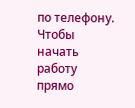по телефону. Чтобы начать работу прямо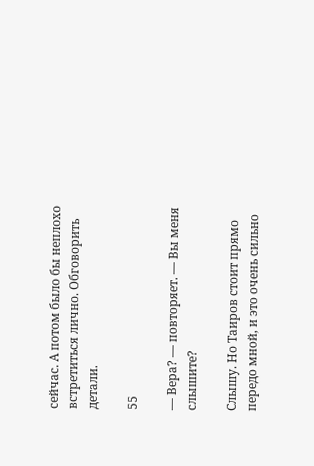сейчас. А потом было бы неплохо встретиться лично. Обговорить детали.

55

— Вера? — повторяет. — Вы меня слышите?

Слышу. Но Таиров стоит прямо передо мной, и это очень сильно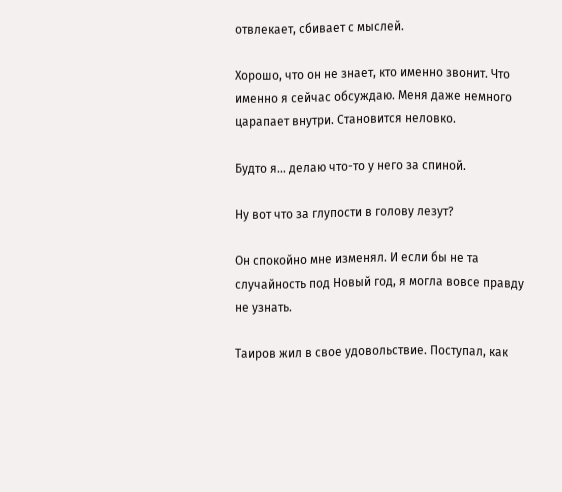отвлекает, сбивает с мыслей.

Хорошо, что он не знает, кто именно звонит. Что именно я сейчас обсуждаю. Меня даже немного царапает внутри. Становится неловко.

Будто я… делаю что-то у него за спиной.

Ну вот что за глупости в голову лезут?

Он спокойно мне изменял. И если бы не та случайность под Новый год, я могла вовсе правду не узнать.

Таиров жил в свое удовольствие. Поступал, как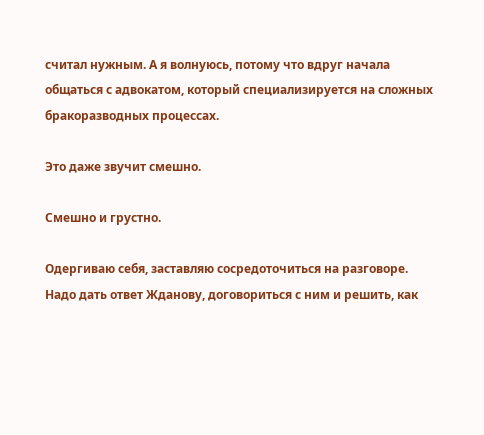считал нужным. А я волнуюсь, потому что вдруг начала общаться с адвокатом, который специализируется на сложных бракоразводных процессах.

Это даже звучит смешно.

Смешно и грустно.

Одергиваю себя, заставляю сосредоточиться на разговоре. Надо дать ответ Жданову, договориться с ним и решить, как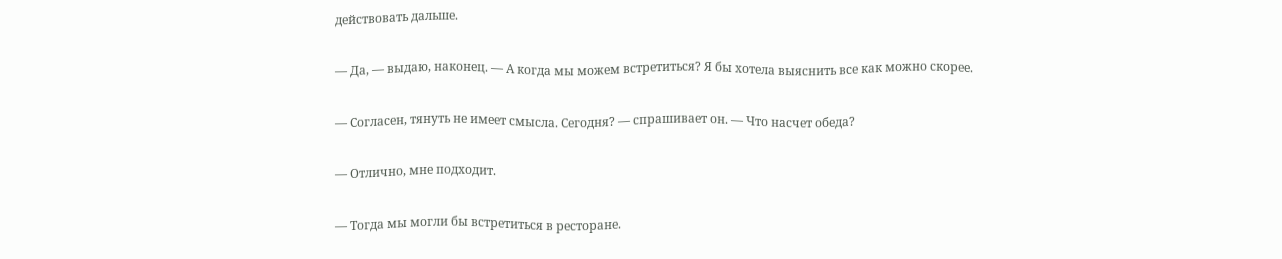действовать дальше.

— Да, — выдаю, наконец. — А когда мы можем встретиться? Я бы хотела выяснить все как можно скорее.

— Согласен, тянуть не имеет смысла. Сегодня? — спрашивает он. — Что насчет обеда?

— Отлично, мне подходит.

— Тогда мы могли бы встретиться в ресторане.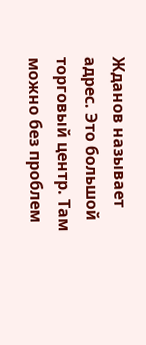Жданов называет адрес. Это большой торговый центр. Там можно без проблем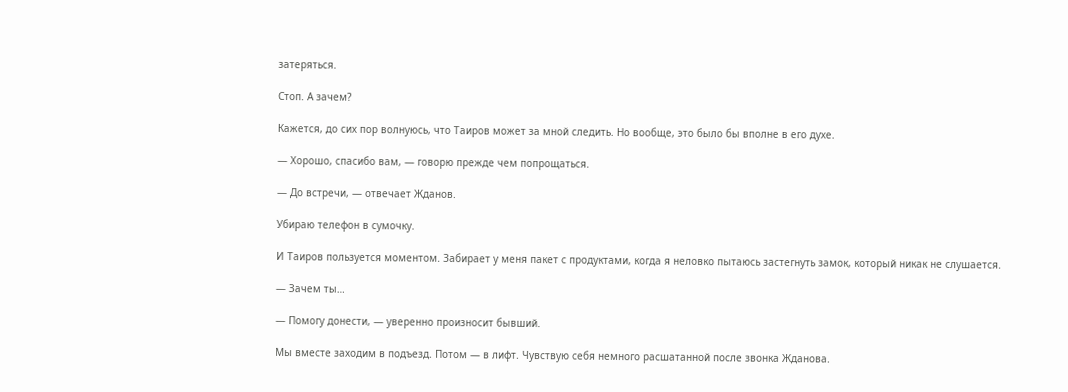затеряться.

Стоп. А зачем?

Кажется, до сих пор волнуюсь, что Таиров может за мной следить. Но вообще, это было бы вполне в его духе.

— Хорошо, спасибо вам, — говорю прежде чем попрощаться.

— До встречи, — отвечает Жданов.

Убираю телефон в сумочку.

И Таиров пользуется моментом. Забирает у меня пакет с продуктами, когда я неловко пытаюсь застегнуть замок, который никак не слушается.

— Зачем ты…

— Помогу донести, — уверенно произносит бывший.

Мы вместе заходим в подъезд. Потом — в лифт. Чувствую себя немного расшатанной после звонка Жданова.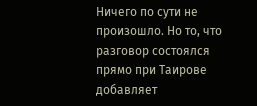Ничего по сути не произошло. Но то, что разговор состоялся прямо при Таирове добавляет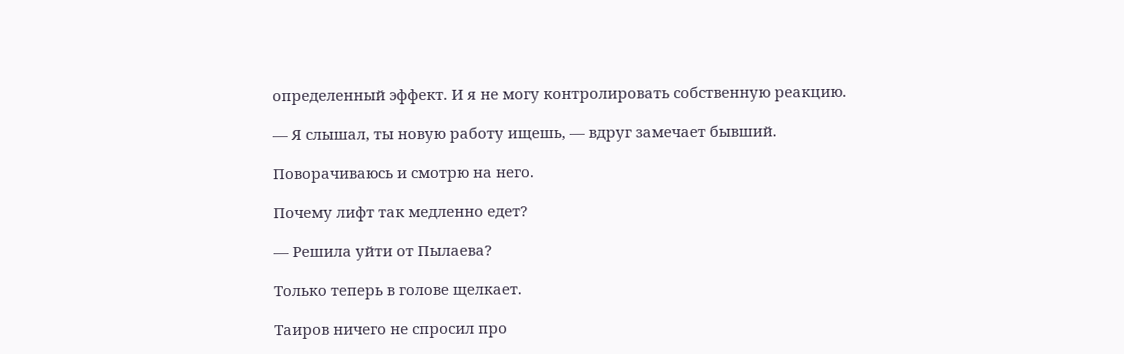определенный эффект. И я не могу контролировать собственную реакцию.

— Я слышал, ты новую работу ищешь, — вдруг замечает бывший.

Поворачиваюсь и смотрю на него.

Почему лифт так медленно едет?

— Решила уйти от Пылаева?

Только теперь в голове щелкает.

Таиров ничего не спросил про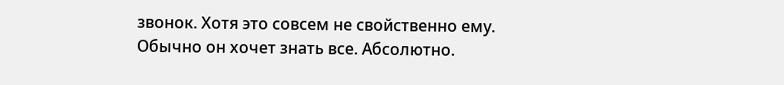звонок. Хотя это совсем не свойственно ему. Обычно он хочет знать все. Абсолютно.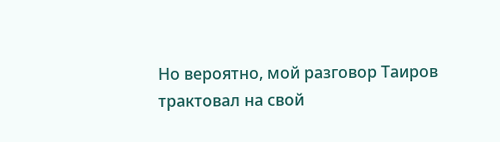Но вероятно, мой разговор Таиров трактовал на свой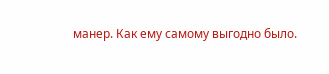манер. Как ему самому выгодно было.